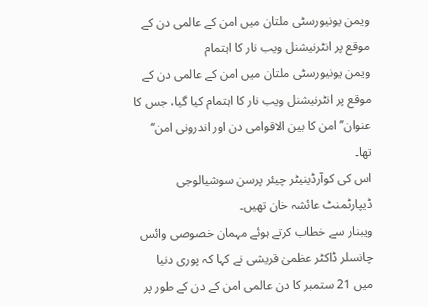ویمن یونیورسٹی ملتان میں امن کے عالمی دن کے موقع پر انٹرنیشنل ویب نار کا اہتمام
ویمن یونیورسٹی ملتان میں امن کے عالمی دن کے موقع پر انٹرنیشنل ویب نار کا اہتمام کیا گیا، جس کا عنوان’’امن کا بین الاقوامی دن اور اندرونی امن‘‘ تھا۔
اس کی کوآرڈینیٹر چیئر پرسن سوشیالوجی ڈیپارٹمنٹ عائشہ خان تھیں۔
ویبنار سے خطاب کرتے ہوئے مہمان خصوصی وائس چانسلر ڈاکٹر عظمیٰ قریشی نے کہا کہ پوری دنیا میں 21 ستمبر کا دن عالمی امن کے دن کے طور پر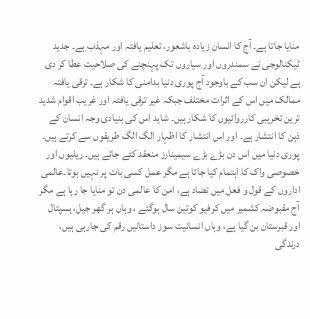منایا جاتا ہے۔ آج کا انسان زیادہ باشعور، تعلیم یافتہ اور مہذب ہے۔ جدید ٹیکنالوجی نے سمندروں اور سیاروں تک پہنچنے کی صلاحیت عطا کر دی ہے لیکن ان سب کے باوجود آج پوری دنیا بدامنی کا شکار ہے۔ ترقی یافتہ ممالک میں اس کے اثرات مختلف جبکہ غیر ترقی یافتہ اور غریب اقوام شدید ترین تخریبی کارروائیوں کا شکار ہیں۔ شاید اس کی بنیادی وجہ انسان کے ذہن کا انتشار ہے۔ اور اس انتشار کا اظہار الگ الگ طریقوں سے کرتے ہیں۔ پوری دنیا میں اس دن بڑے بڑے سیمینارز منعقد کئے جاتے ہیں۔ ریلیوں اور خصوصی واک کا اہتمام کیا جاتا ہے مگر عمل کسی بات پر نہیں ہوتا۔عالمی اداروں کے قول و فعل میں تضاد ہے، امن کا عالمی دن تو منایا جا رہا ہے مگر آج مقبوضہ کشمیر میں کرفیو کوتین سال ہوگئے ، وہاں ہر گھر جیل، ہسپتال اور قبرستان بن گیا ہے، وہاں انسانیت سوز داستانیں رقم کی جارہی ہیں، درندگی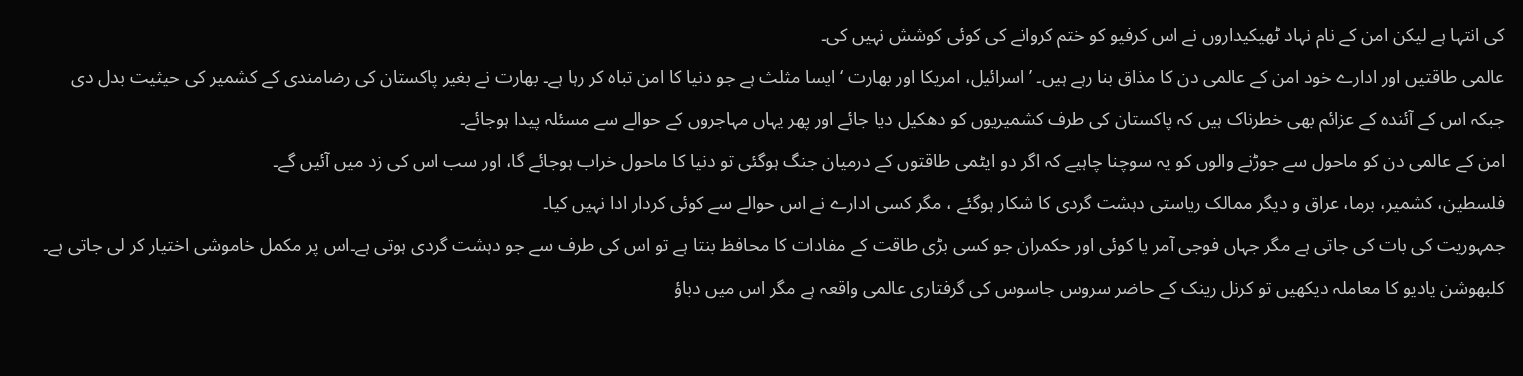کی انتہا ہے لیکن امن کے نام نہاد ٹھیکیداروں نے اس کرفیو کو ختم کروانے کی کوئی کوشش نہیں کی۔
عالمی طاقتیں اور ادارے خود امن کے عالمی دن کا مذاق بنا رہے ہیں۔ ’اسرائیل، امریکا اور بھارت ‘ ایسا مثلث ہے جو دنیا کا امن تباہ کر رہا ہے۔ بھارت نے بغیر پاکستان کی رضامندی کے کشمیر کی حیثیت بدل دی جبکہ اس کے آئندہ کے عزائم بھی خطرناک ہیں کہ پاکستان کی طرف کشمیریوں کو دھکیل دیا جائے اور پھر یہاں مہاجروں کے حوالے سے مسئلہ پیدا ہوجائے۔
امن کے عالمی دن کو ماحول سے جوڑنے والوں کو یہ سوچنا چاہیے کہ اگر دو ایٹمی طاقتوں کے درمیان جنگ ہوگئی تو دنیا کا ماحول خراب ہوجائے گا، اور سب اس کی زد میں آئیں گے۔
فلسطین، کشمیر، برما، عراق و دیگر ممالک ریاستی دہشت گردی کا شکار ہوگئے ، مگر کسی ادارے نے اس حوالے سے کوئی کردار ادا نہیں کیا۔
جمہوریت کی بات کی جاتی ہے مگر جہاں فوجی آمر یا کوئی اور حکمران جو کسی بڑی طاقت کے مفادات کا محافظ بنتا ہے تو اس کی طرف سے جو دہشت گردی ہوتی ہے۔اس پر مکمل خاموشی اختیار کر لی جاتی ہے۔
کلبھوشن یادیو کا معاملہ دیکھیں تو کرنل رینک کے حاضر سروس جاسوس کی گرفتاری عالمی واقعہ ہے مگر اس میں دباؤ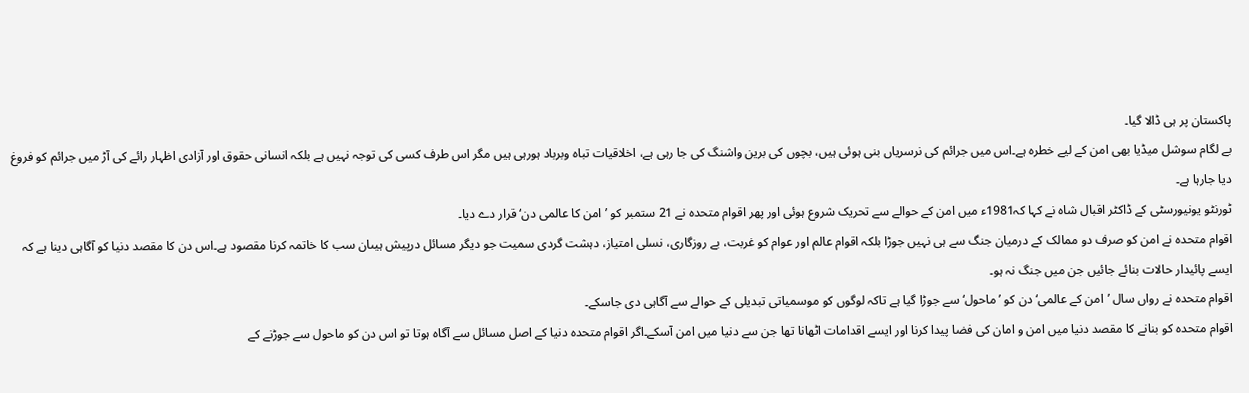پاکستان پر ہی ڈالا گیا۔
بے لگام سوشل میڈیا بھی امن کے لیے خطرہ ہے۔اس میں جرائم کی نرسریاں بنی ہوئی ہیں، بچوں کی برین واشنگ کی جا رہی ہے، اخلاقیات تباہ وبرباد ہورہی ہیں مگر اس طرف کسی کی توجہ نہیں ہے بلکہ انسانی حقوق اور آزادی اظہار رائے کی آڑ میں جرائم کو فروغ دیا جارہا ہے۔
ٹورنٹو یونیورسٹی کے ڈاکٹر اقبال شاہ نے کہا کہ1981ء میں امن کے حوالے سے تحریک شروع ہوئی اور پھر اقوام متحدہ نے 21 ستمبر کو ’امن کا عالمی دن‘ قرار دے دیا۔
اقوام متحدہ نے امن کو صرف دو ممالک کے درمیان جنگ سے ہی نہیں جوڑا بلکہ اقوام عالم اور عوام کو غربت، بے روزگاری، نسلی امتیاز، دہشت گردی سمیت جو دیگر مسائل درپیش ہیںان سب کا خاتمہ کرنا مقصود ہے۔اس دن کا مقصد دنیا کو آگاہی دینا ہے کہ ایسے پائیدار حالات بنائے جائیں جن میں جنگ نہ ہو۔
اقوام متحدہ نے رواں سال ’امن کے عالمی‘ دن کو ’ماحول‘ سے جوڑا گیا ہے تاکہ لوگوں کو موسمیاتی تبدیلی کے حوالے سے آگاہی دی جاسکے۔
اقوام متحدہ کو بنانے کا مقصد دنیا میں امن و امان کی فضا پیدا کرنا اور ایسے اقدامات اٹھانا تھا جن سے دنیا میں امن آسکے۔اگر اقوام متحدہ دنیا کے اصل مسائل سے آگاہ ہوتا تو اس دن کو ماحول سے جوڑنے کے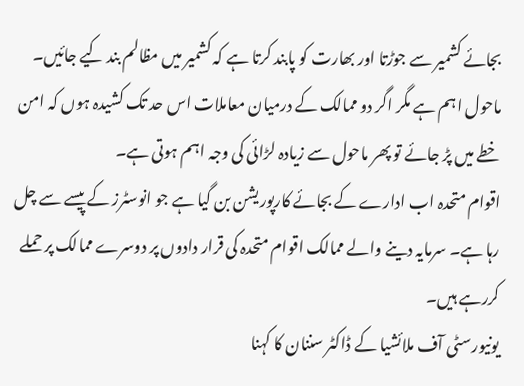بجائے کشمیر سے جوڑتا اور بھارت کو پابند کرتا ہے کہ کشمیر میں مظالم بند کیے جائیں۔ ماحول اہم ہے مگر اگر دو ممالک کے درمیان معاملات اس حد تک کشیدہ ہوں کہ امن خطے میں پڑ جائے تو پھر ماحول سے زیادہ لڑائی کی وجہ اہم ہوتی ہے۔
اقوام متحدہ اب ادارے کے بجائے کارپوریشن بن گیا ہے جو انوسٹرز کے پیسے سے چل رہا ہے۔ سرمایہ دینے والے ممالک اقوام متحدہ کی قرار دادوں پر دوسرے ممالک پر حملے کررہے ہیں۔
یونیورسٹی آف ملائشیا کے ڈاکٹر سننان کا کہنا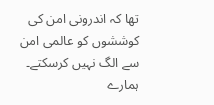تھا کہ اندرونی امن کی کوششوں کو عالمی امن سے الگ نہیں کرسکتے۔ ہمارے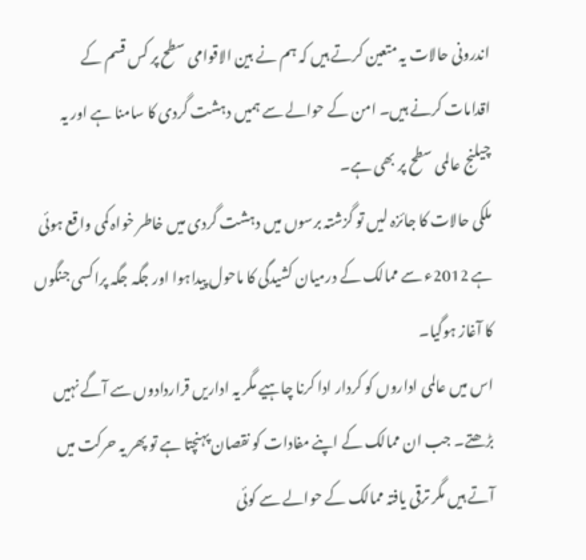اندرونی حالات یہ متعین کرتے ہیں کہ ہم نے بین الاقوامی سطح پر کس قسم کے اقدامات کرنے ہیں۔ امن کے حوالے سے ہمیں دہشت گردی کا سامنا ہے اور یہ چیلنج عالمی سطح پر بھی ہے۔
ملکی حالات کا جائزہ لیں تو گزشتہ برسوں میں دہشت گردی میں خاطر خواہ کمی واقع ہوئی ہے 2012ء سے ممالک کے درمیان کشیدگی کا ماحول پیداہوا اور جگہ جگہ پراکسی جنگوں کا آغاز ہوگیا۔
اس میں عالمی اداروں کو کردار ادا کرنا چاہیے مگر یہ اداریں قراردادوں سے آگے نہیں بڑھتے۔ جب ان ممالک کے اپنے مفادات کو نقصان پہنچتا ہے تو پھر یہ حرکت میں آتے ہیں مگر ترقی یافتہ ممالک کے حوالے سے کوئی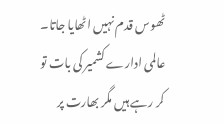ٹھوس قدم نہیں اٹھایا جاتا۔
عالمی ادارے کشمیر کی بات تو کر رہے ہیں مگر بھارت پر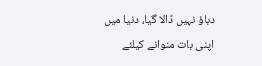دباؤ نہیں ڈالا گیا، دنیا میں اپنی بات منوانے کیلئے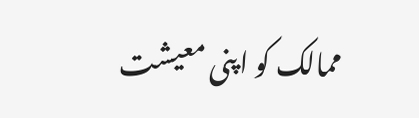ممالک کو اپنی معیشت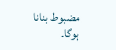مضبوط بنانا ہوگا۔